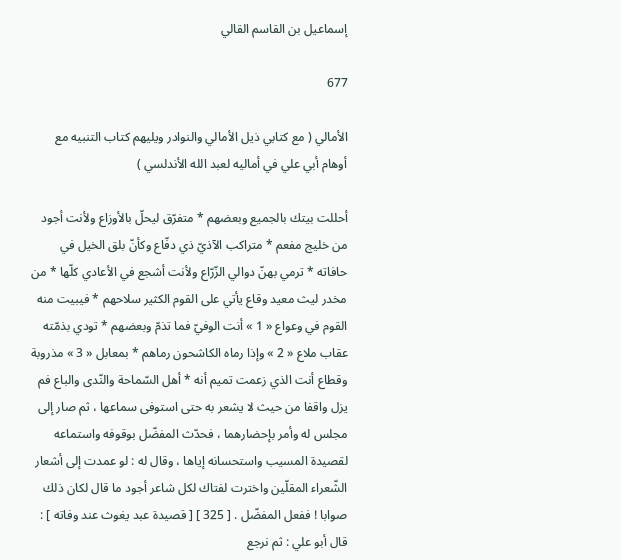إسماعيل بن القاسم القالي

677

الأمالي ( مع كتابي ذيل الأمالي والنوادر ويليهم كتاب التنبيه مع أوهام أبي علي في أماليه لعبد الله الأندلسي )

أحللت بيتك بالجميع وبعضهم * متفرّق ليحلّ بالأوزاع ولأنت أجود من خليج مفعم * متراكب الآذيّ ذي دفّاع وكأنّ بلق الخيل في حافاته * ترمي بهنّ دوالي الزّرّاع ولأنت أشجع في الأعادي كلّها * من مخدر ليث معيد وقاع يأتي على القوم الكثير سلاحهم * فيبيت منه القوم في وعواع « 1 » أنت الوفيّ فما تذمّ وبعضهم * تودي بذمّته عقاب ملاع « 2 » وإذا رماه الكاشحون رماهم * بمعابل « 3 » مذروبة وقطاع أنت الذي زعمت تميم أنه * أهل السّماحة والنّدى والباع فم يزل واقفا من حيث لا يشعر به حتى استوفى سماعها ، ثم صار إلى مجلس له وأمر بإحضارهما ، فحدّث المفضّل بوقوفه واستماعه لقصيدة المسيب واستحسانه إياها ، وقال له : لو عمدت إلى أشعار الشّعراء المقلّين واخترت لفتاك لكل شاعر أجود ما قال لكان ذلك صوابا ! ففعل المفضّل . [ 325 ] [ قصيدة عبد يغوث عند وفاته ] : قال أبو علي : ثم نرجع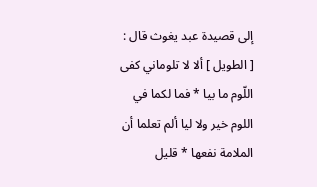إلى قصيدة عبد يغوث قال : [ الطويل ] ألا لا تلوماني كفى اللّوم ما بيا * فما لكما في اللوم خير ولا ليا ألم تعلما أن الملامة نفعها * قليل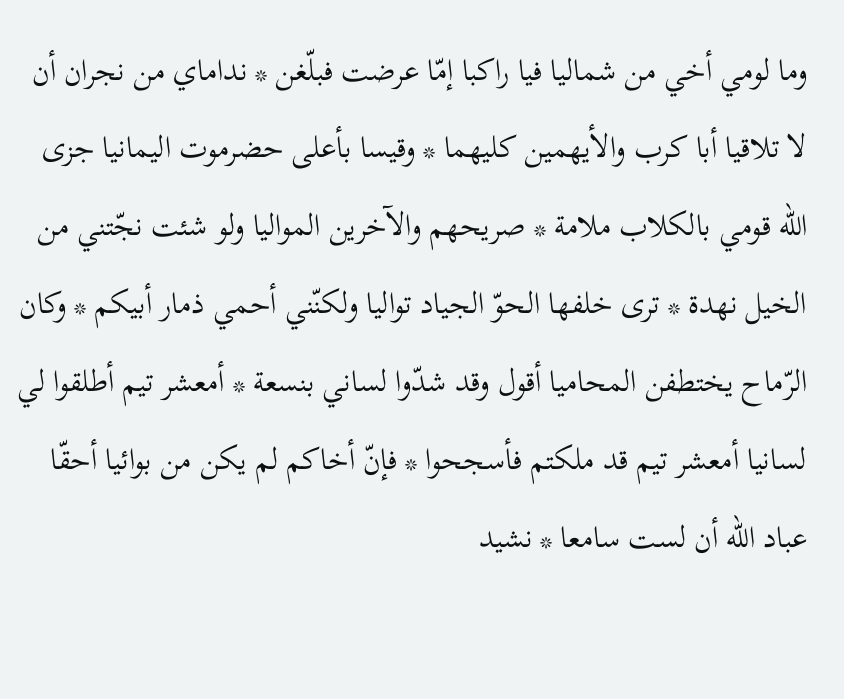وما لومي أخي من شماليا فيا راكبا إمّا عرضت فبلّغن * نداماي من نجران أن لا تلاقيا أبا كرب والأيهمين كليهما * وقيسا بأعلى حضرموت اليمانيا جزى اللّه قومي بالكلاب ملامة * صريحهم والآخرين المواليا ولو شئت نجّتني من الخيل نهدة * ترى خلفها الحوّ الجياد تواليا ولكنّني أحمي ذمار أبيكم * وكان الرّماح يختطفن المحاميا أقول وقد شدّوا لساني بنسعة * أمعشر تيم أطلقوا لي لسانيا أمعشر تيم قد ملكتم فأسجحوا * فإنّ أخاكم لم يكن من بوائيا أحقّا عباد اللّه أن لست سامعا * نشيد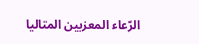الرّعاء المعزبين المتاليا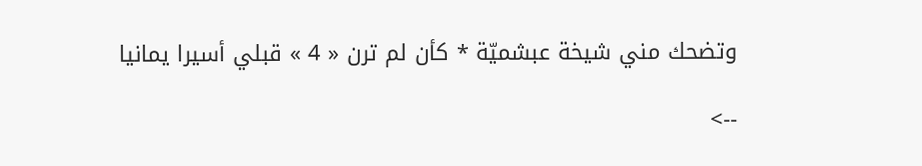وتضحك مني شيخة عبشميّة * كأن لم ترن « 4 » قبلي أسيرا يمانيا

-->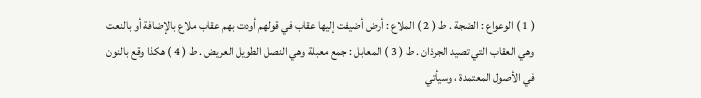( 1 ) الوعواع : الضجة . ط ( 2 ) الملاع : أرض أضيفت إليها عقاب في قولهم أودت بهم عقاب ملاع بالإضافة أو بالنعت وهي العقاب التي تصيد الجرذان . ط ( 3 ) المعابل : جمع معبلة وهي النصل الطويل العريض . ط ( 4 ) هكذا وقع بالنون في الأصول المعتمدة ، وسيأتي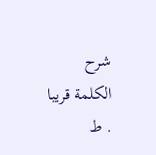شرح الكلمة قريبا . ط